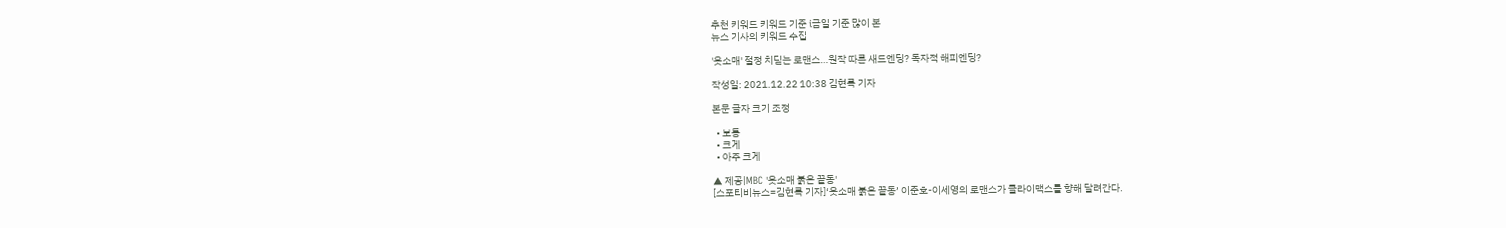추천 키워드 키워드 기준 i금일 기준 많이 본
뉴스 기사의 키워드 수집

'옷소매' 절정 치딛는 로맨스…원작 따른 새드엔딩? 독자적 해피엔딩?

작성일: 2021.12.22 10:38 김현록 기자

본문 글자 크기 조정

  • 보통
  • 크게
  • 아주 크게

▲ 제공|MBC '옷소매 붉은 끝동'
[스포티비뉴스=김현록 기자]‘옷소매 붉은 끝동’ 이준호-이세영의 로맨스가 클라이맥스를 향해 달려간다.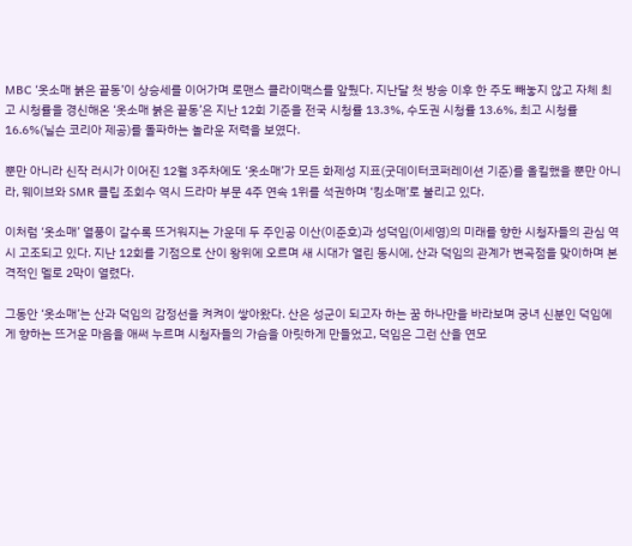MBC ‘옷소매 붉은 끝동’이 상승세를 이어가며 로맨스 클라이맥스를 앞뒀다. 지난달 첫 방송 이후 한 주도 빼놓지 않고 자체 최고 시청률을 경신해온 ‘옷소매 붉은 끝동’은 지난 12회 기준을 전국 시청률 13.3%, 수도권 시청률 13.6%, 최고 시청률 16.6%(닐슨 코리아 제공)를 돌파하는 놀라운 저력을 보였다.

뿐만 아니라 신작 러시가 이어진 12월 3주차에도 ‘옷소매’가 모든 화제성 지표(굿데이터코퍼레이션 기준)를 올킬했을 뿐만 아니라, 웨이브와 SMR 클립 조회수 역시 드라마 부문 4주 연속 1위를 석권하며 ‘킹소매’로 불리고 있다.

이처럼 ‘옷소매’ 열풍이 갈수록 뜨거워지는 가운데 두 주인공 이산(이준호)과 성덕임(이세영)의 미래를 향한 시청자들의 관심 역시 고조되고 있다. 지난 12회를 기점으로 산이 왕위에 오르며 새 시대가 열린 동시에, 산과 덕임의 관계가 변곡점을 맞이하며 본격적인 멜로 2막이 열렸다.

그동안 ‘옷소매’는 산과 덕임의 감정선을 켜켜이 쌓아왔다. 산은 성군이 되고자 하는 꿈 하나만을 바라보며 궁녀 신분인 덕임에게 향하는 뜨거운 마음을 애써 누르며 시청자들의 가슴을 아릿하게 만들었고, 덕임은 그런 산을 연모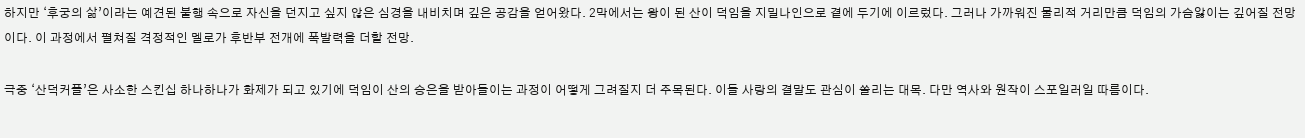하지만 ‘후궁의 삶’이라는 예견된 불행 속으로 자신을 던지고 싶지 않은 심경을 내비치며 깊은 공감을 얻어왔다. 2막에서는 왕이 된 산이 덕임을 지밀나인으로 곁에 두기에 이르렀다. 그러나 가까워진 물리적 거리만큼 덕임의 가슴앓이는 깊어질 전망이다. 이 과정에서 펼쳐질 격정적인 멜로가 후반부 전개에 폭발력을 더할 전망.

극중 ‘산덕커플’은 사소한 스킨십 하나하나가 화제가 되고 있기에 덕임이 산의 승은을 받아들이는 과정이 어떻게 그려질지 더 주목된다. 이들 사랑의 결말도 관심이 쏠리는 대목. 다만 역사와 원작이 스포일러일 따름이다.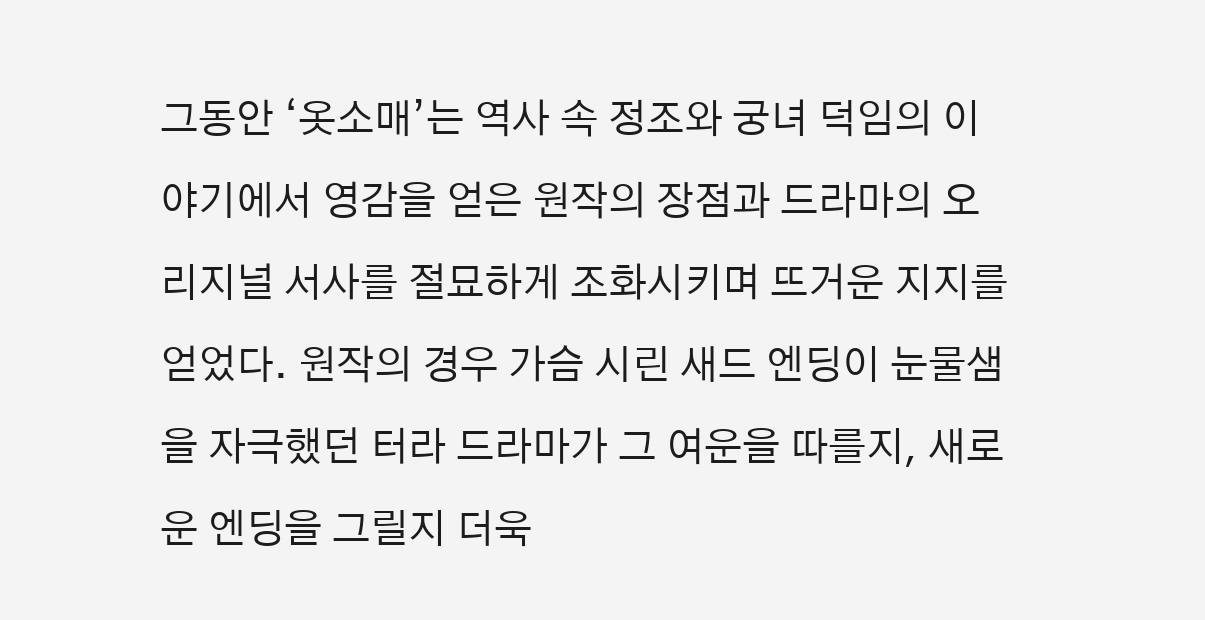그동안 ‘옷소매’는 역사 속 정조와 궁녀 덕임의 이야기에서 영감을 얻은 원작의 장점과 드라마의 오리지널 서사를 절묘하게 조화시키며 뜨거운 지지를 얻었다. 원작의 경우 가슴 시린 새드 엔딩이 눈물샘을 자극했던 터라 드라마가 그 여운을 따를지, 새로운 엔딩을 그릴지 더욱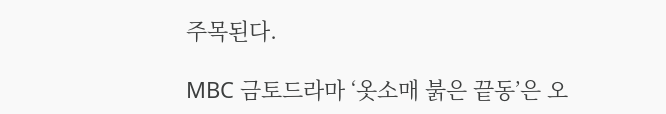주목된다.

MBC 금토드라마 ‘옷소매 붉은 끝동’은 오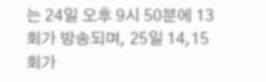는 24일 오후 9시 50분에 13회가 방송되며, 25일 14,15회가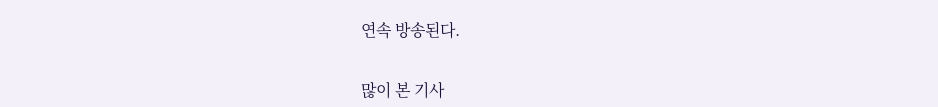연속 방송된다.


많이 본 기사